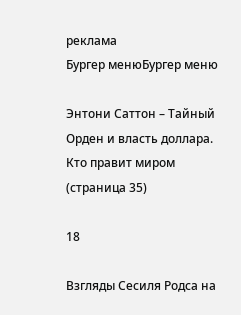реклама
Бургер менюБургер меню

Энтони Саттон – Тайный Орден и власть доллара. Кто правит миром (страница 35)

18

Взгляды Сесиля Родса на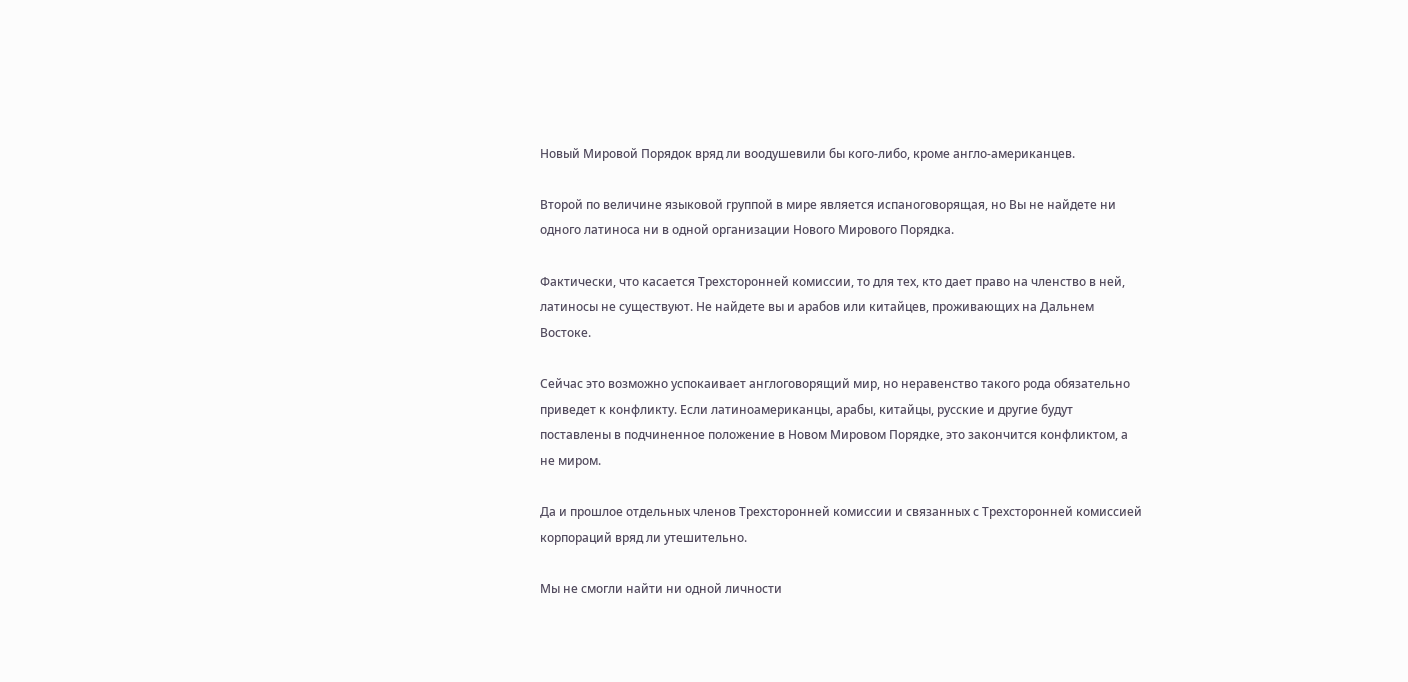Новый Мировой Порядок вряд ли воодушевили бы кого-либо, кроме англо-американцев.

Второй по величине языковой группой в мире является испаноговорящая, но Вы не найдете ни одного латиноса ни в одной организации Нового Мирового Порядка.

Фактически, что касается Трехсторонней комиссии, то для тех, кто дает право на членство в ней, латиносы не существуют. Не найдете вы и арабов или китайцев, проживающих на Дальнем Востоке.

Сейчас это возможно успокаивает англоговорящий мир, но неравенство такого рода обязательно приведет к конфликту. Если латиноамериканцы, арабы, китайцы, русские и другие будут поставлены в подчиненное положение в Новом Мировом Порядке, это закончится конфликтом, а не миром.

Да и прошлое отдельных членов Трехсторонней комиссии и связанных с Трехсторонней комиссией корпораций вряд ли утешительно.

Мы не смогли найти ни одной личности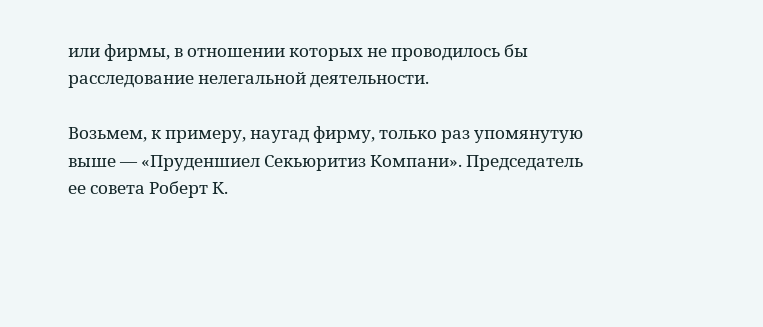или фирмы, в отношении которых не проводилось бы расследование нелегальной деятельности.

Возьмем, к примеру, наугад фирму, только раз упомянутую выше — «Пруденшиел Секьюритиз Компани». Председатель ее совета Роберт К.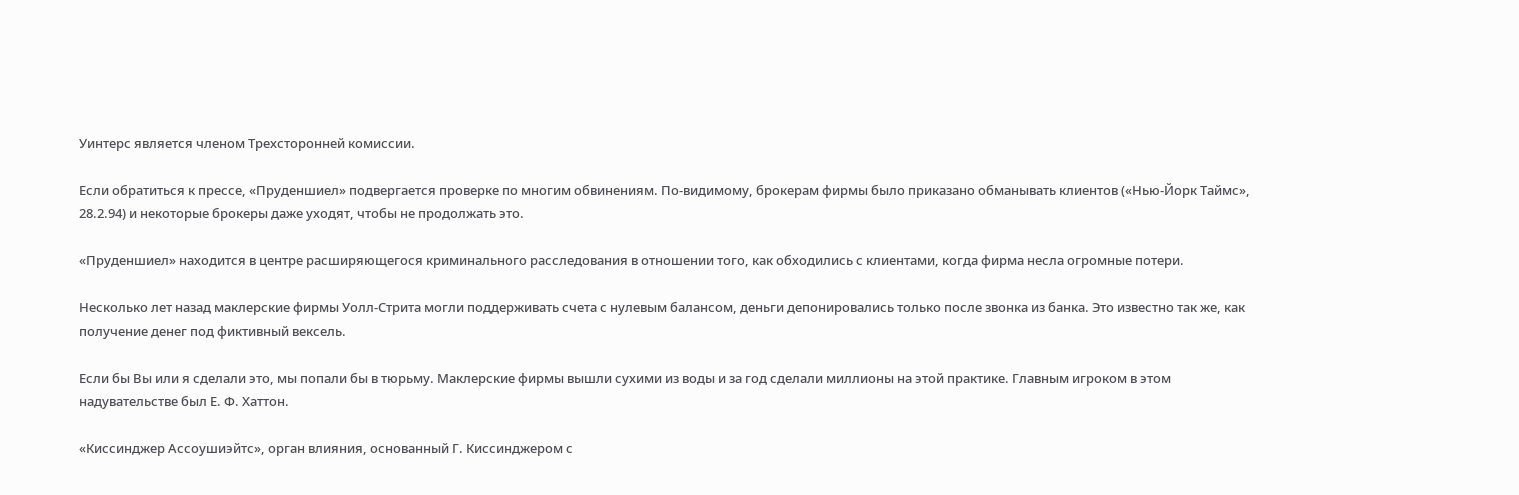Уинтерс является членом Трехсторонней комиссии.

Если обратиться к прессе, «Пруденшиел» подвергается проверке по многим обвинениям. По-видимому, брокерам фирмы было приказано обманывать клиентов («Нью-Йорк Таймс», 28.2.94) и некоторые брокеры даже уходят, чтобы не продолжать это.

«Пруденшиел» находится в центре расширяющегося криминального расследования в отношении того, как обходились с клиентами, когда фирма несла огромные потери.

Несколько лет назад маклерские фирмы Уолл-Стрита могли поддерживать счета с нулевым балансом, деньги депонировались только после звонка из банка. Это известно так же, как получение денег под фиктивный вексель.

Если бы Вы или я сделали это, мы попали бы в тюрьму. Маклерские фирмы вышли сухими из воды и за год сделали миллионы на этой практике. Главным игроком в этом надувательстве был Е. Ф. Хаттон.

«Киссинджер Ассоушиэйтс», орган влияния, основанный Г. Киссинджером с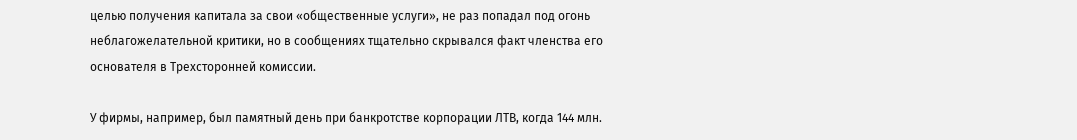целью получения капитала за свои «общественные услуги», не раз попадал под огонь неблагожелательной критики, но в сообщениях тщательно скрывался факт членства его основателя в Трехсторонней комиссии.

У фирмы, например, был памятный день при банкротстве корпорации ЛТВ, когда 144 млн.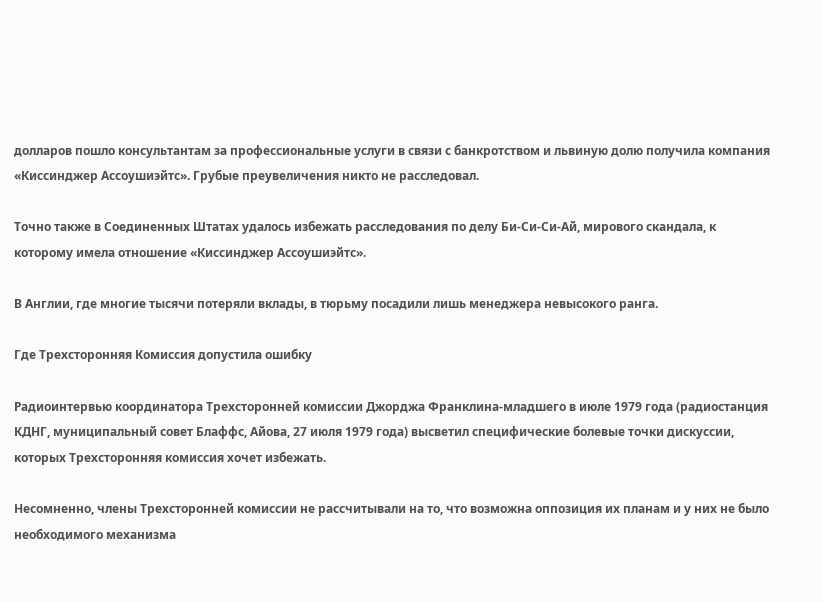долларов пошло консультантам за профессиональные услуги в связи с банкротством и львиную долю получила компания «Киссинджер Ассоушиэйтс». Грубые преувеличения никто не расследовал.

Точно также в Соединенных Штатах удалось избежать расследования по делу Би-Си-Си-Ай, мирового скандала, к которому имела отношение «Киссинджер Ассоушиэйтс».

В Англии, где многие тысячи потеряли вклады, в тюрьму посадили лишь менеджера невысокого ранга.

Где Трехсторонняя Комиссия допустила ошибку

Радиоинтервью координатора Трехсторонней комиссии Джорджа Франклина-младшего в июле 1979 года (радиостанция КДНГ, муниципальный совет Блаффс, Айова, 27 июля 1979 года) высветил специфические болевые точки дискуссии, которых Трехсторонняя комиссия хочет избежать.

Несомненно, члены Трехсторонней комиссии не рассчитывали на то, что возможна оппозиция их планам и у них не было необходимого механизма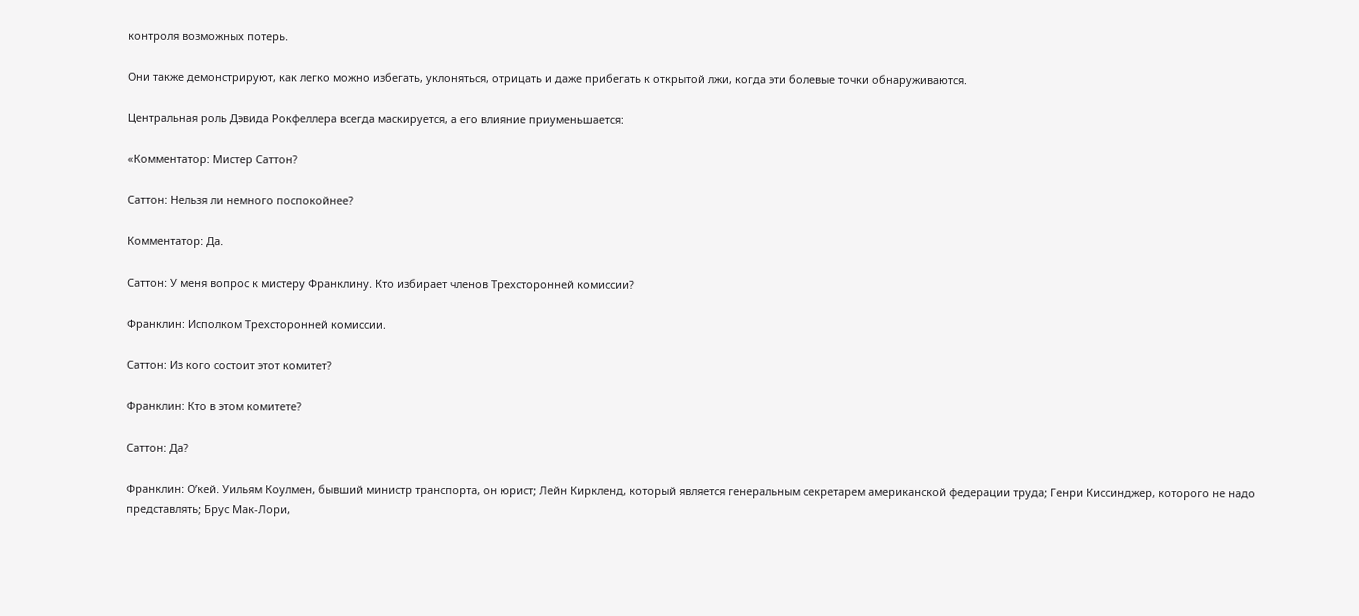контроля возможных потерь.

Они также демонстрируют, как легко можно избегать, уклоняться, отрицать и даже прибегать к открытой лжи, когда эти болевые точки обнаруживаются.

Центральная роль Дэвида Рокфеллера всегда маскируется, а его влияние приуменьшается:

«Комментатор: Мистер Саттон?

Саттон: Нельзя ли немного поспокойнее?

Комментатор: Да.

Саттон: У меня вопрос к мистеру Франклину. Кто избирает членов Трехсторонней комиссии?

Франклин: Исполком Трехсторонней комиссии.

Саттон: Из кого состоит этот комитет?

Франклин: Кто в этом комитете?

Саттон: Да?

Франклин: О’кей. Уильям Коулмен, бывший министр транспорта, он юрист; Лейн Киркленд, который является генеральным секретарем американской федерации труда; Генри Киссинджер, которого не надо представлять; Брус Мак-Лори,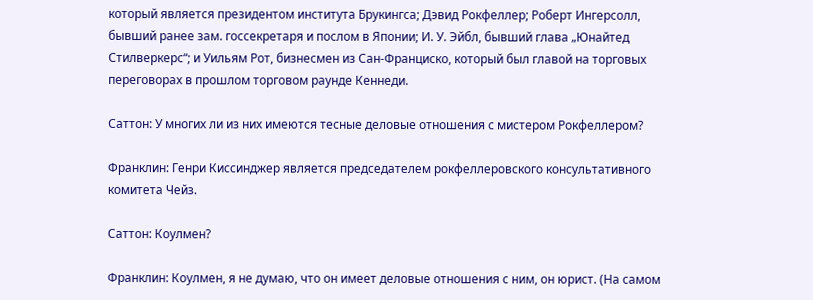который является президентом института Брукингса; Дэвид Рокфеллер; Роберт Ингерсолл, бывший ранее зам. госсекретаря и послом в Японии; И. У. Эйбл, бывший глава „Юнайтед Стилверкерс“; и Уильям Рот, бизнесмен из Сан-Франциско, который был главой на торговых переговорах в прошлом торговом раунде Кеннеди.

Саттон: У многих ли из них имеются тесные деловые отношения с мистером Рокфеллером?

Франклин: Генри Киссинджер является председателем рокфеллеровского консультативного комитета Чейз.

Саттон: Коулмен?

Франклин: Коулмен, я не думаю, что он имеет деловые отношения с ним, он юрист. (На самом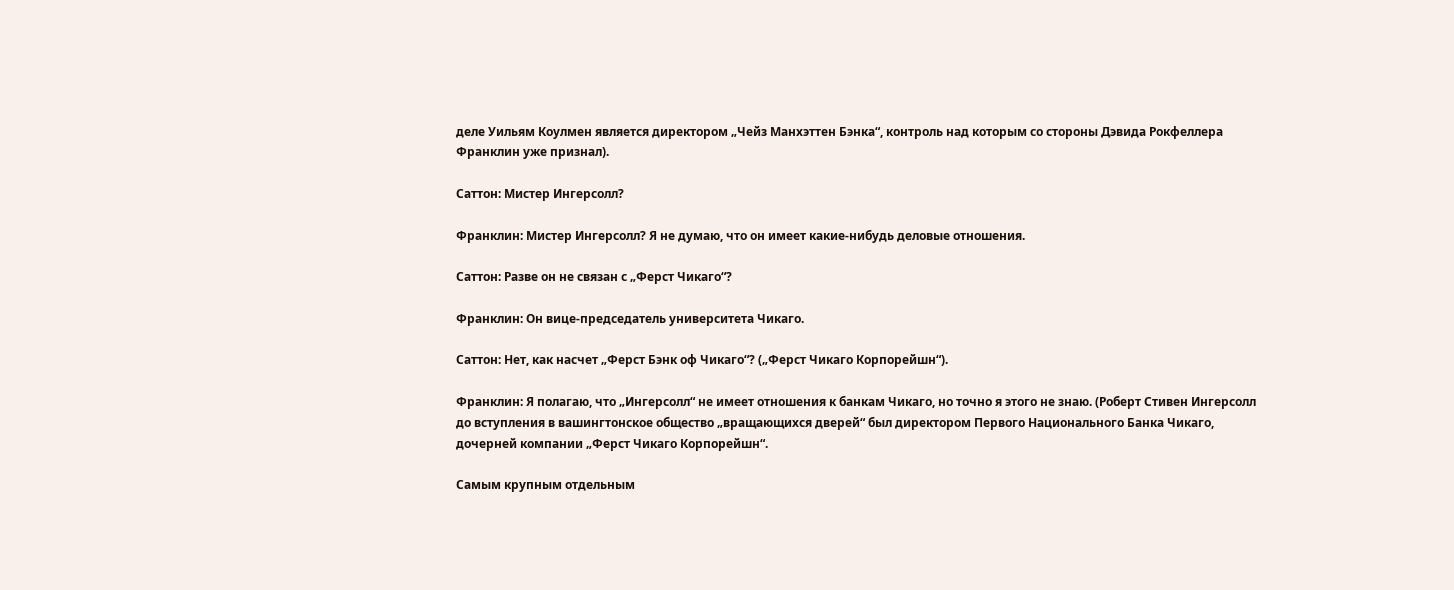деле Уильям Коулмен является директором „Чейз Манхэттен Бэнка“, контроль над которым со стороны Дэвида Рокфеллера Франклин уже признал).

Саттон: Мистер Ингерсолл?

Франклин: Мистер Ингерсолл? Я не думаю, что он имеет какие-нибудь деловые отношения.

Саттон: Разве он не связан с „Ферст Чикаго“?

Франклин: Он вице-председатель университета Чикаго.

Саттон: Нет, как насчет „Ферст Бэнк оф Чикаго“? („Ферст Чикаго Корпорейшн“).

Франклин: Я полагаю, что „Ингерсолл“ не имеет отношения к банкам Чикаго, но точно я этого не знаю. (Роберт Стивен Ингерсолл до вступления в вашингтонское общество „вращающихся дверей“ был директором Первого Национального Банка Чикаго, дочерней компании „Ферст Чикаго Корпорейшн“.

Самым крупным отдельным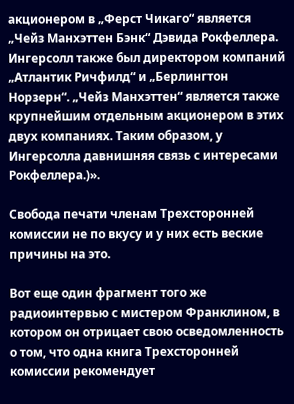акционером в „Ферст Чикаго“ является „Чейз Манхэттен Бэнк“ Дэвида Рокфеллера. Ингерсолл также был директором компаний „Атлантик Ричфилд“ и „Берлингтон Норзерн“. „Чейз Манхэттен“ является также крупнейшим отдельным акционером в этих двух компаниях. Таким образом, у Ингерсолла давнишняя связь с интересами Рокфеллера.)».

Свобода печати членам Трехсторонней комиссии не по вкусу и у них есть веские причины на это.

Вот еще один фрагмент того же радиоинтервью с мистером Франклином, в котором он отрицает свою осведомленность о том, что одна книга Трехсторонней комиссии рекомендует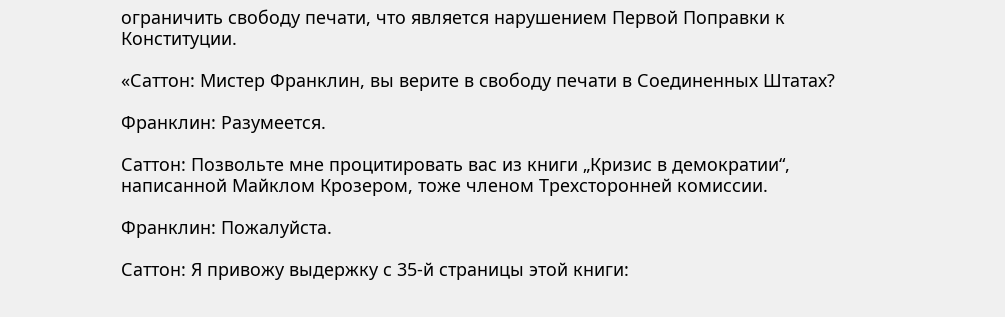ограничить свободу печати, что является нарушением Первой Поправки к Конституции.

«Саттон: Мистер Франклин, вы верите в свободу печати в Соединенных Штатах?

Франклин: Разумеется.

Саттон: Позвольте мне процитировать вас из книги „Кризис в демократии“, написанной Майклом Крозером, тоже членом Трехсторонней комиссии.

Франклин: Пожалуйста.

Саттон: Я привожу выдержку с 35-й страницы этой книги: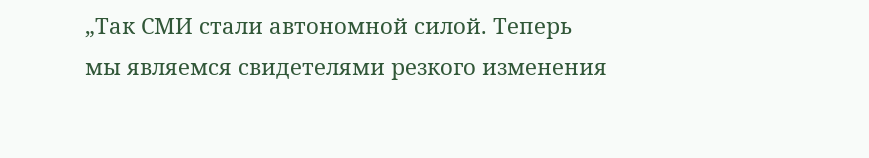„Так СМИ стали автономной силой. Теперь мы являемся свидетелями резкого изменения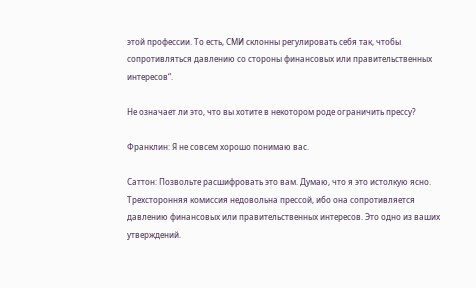этой профессии. То есть, СМИ склонны регулировать себя так, чтобы сопротивляться давлению со стороны финансовых или правительственных интересов“.

Не означает ли это, что вы хотите в некотором роде ограничить прессу?

Франклин: Я не совсем хорошо понимаю вас.

Саттон: Позвольте расшифровать это вам. Думаю, что я это истолкую ясно. Трехсторонняя комиссия недовольна прессой, ибо она сопротивляется давлению финансовых или правительственных интересов. Это одно из ваших утверждений.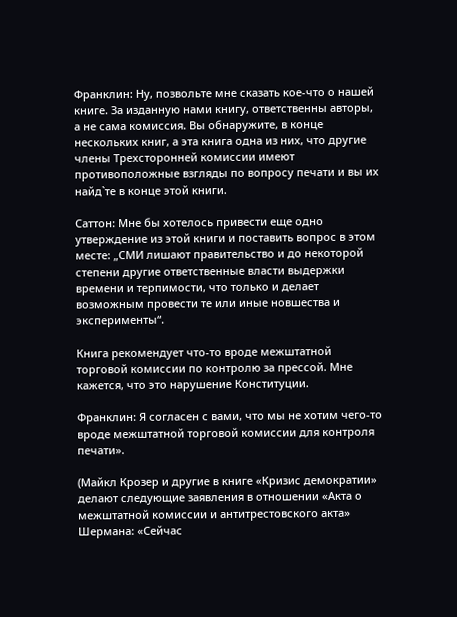Франклин: Ну, позвольте мне сказать кое-что о нашей книге. За изданную нами книгу, ответственны авторы, а не сама комиссия. Вы обнаружите, в конце нескольких книг, а эта книга одна из них, что другие члены Трехсторонней комиссии имеют противоположные взгляды по вопросу печати и вы их найд`те в конце этой книги.

Саттон: Мне бы хотелось привести еще одно утверждение из этой книги и поставить вопрос в этом месте: „СМИ лишают правительство и до некоторой степени другие ответственные власти выдержки времени и терпимости, что только и делает возможным провести те или иные новшества и эксперименты“.

Книга рекомендует что-то вроде межштатной торговой комиссии по контролю за прессой. Мне кажется, что это нарушение Конституции.

Франклин: Я согласен с вами, что мы не хотим чего-то вроде межштатной торговой комиссии для контроля печати».

(Майкл Крозер и другие в книге «Кризис демократии» делают следующие заявления в отношении «Акта о межштатной комиссии и антитрестовского акта» Шермана: «Сейчас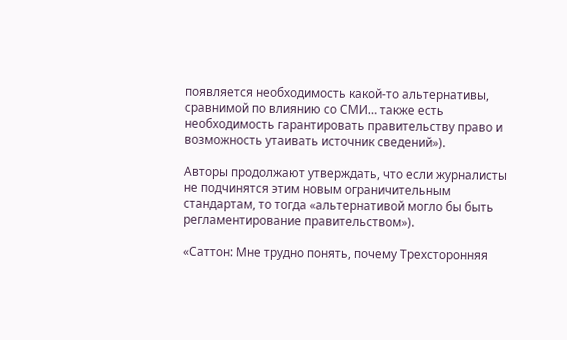появляется необходимость какой-то альтернативы, сравнимой по влиянию со СМИ… также есть необходимость гарантировать правительству право и возможность утаивать источник сведений»).

Авторы продолжают утверждать, что если журналисты не подчинятся этим новым ограничительным стандартам, то тогда «альтернативой могло бы быть регламентирование правительством»).

«Саттон: Мне трудно понять, почему Трехсторонняя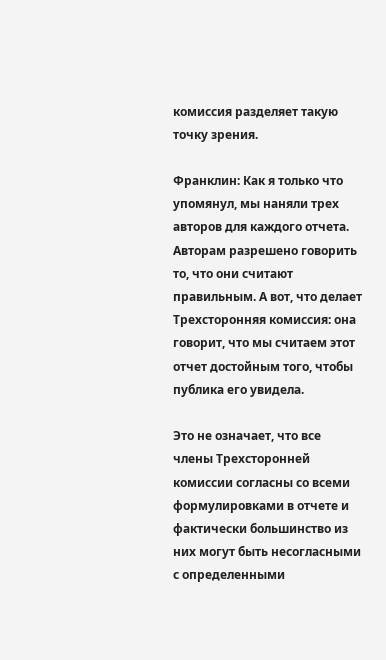комиссия разделяет такую точку зрения.

Франклин: Как я только что упомянул, мы наняли трех авторов для каждого отчета. Авторам разрешено говорить то, что они считают правильным. А вот, что делает Трехсторонняя комиссия: она говорит, что мы считаем этот отчет достойным того, чтобы публика его увидела.

Это не означает, что все члены Трехсторонней комиссии согласны со всеми формулировками в отчете и фактически большинство из них могут быть несогласными с определенными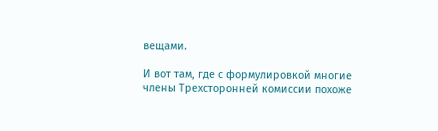вещами.

И вот там, где с формулировкой многие члены Трехсторонней комиссии похоже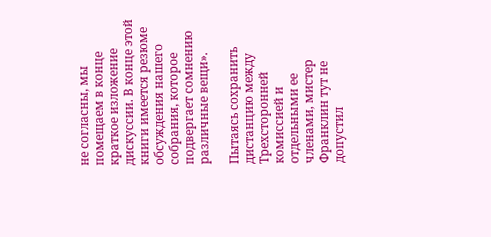не согласны, мы помещаем в конце краткое изложение дискуссии. В конце этой книги имеется резюме обсуждения нашего собрания, которое подвергает сомнению различные вещи».

Пытаясь сохранить дистанцию между Трехсторонней комиссией и отдельными ее членами, мистер Франклин тут не допустил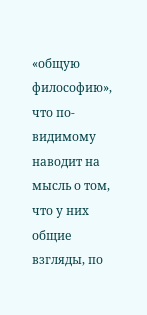«общую философию», что по-видимому наводит на мысль о том, что у них общие взгляды, по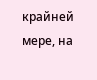крайней мере, на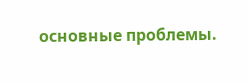основные проблемы.